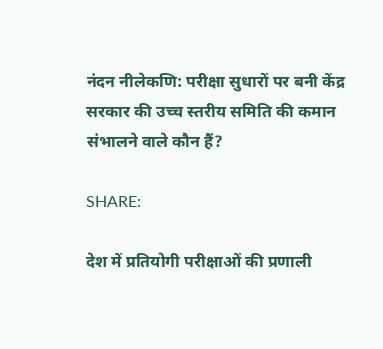नंदन नीलेकणि: परीक्षा सुधारों पर बनी केंद्र सरकार की उच्च स्तरीय समिति की कमान संभालने वाले कौन हैं?

SHARE:

देश में प्रतियोगी परीक्षाओं की प्रणाली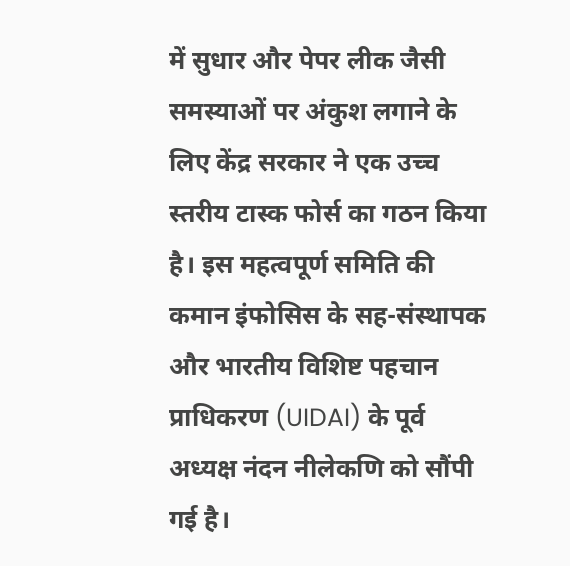में सुधार और पेपर लीक जैसी समस्याओं पर अंकुश लगाने के लिए केंद्र सरकार ने एक उच्च स्तरीय टास्क फोर्स का गठन किया है। इस महत्वपूर्ण समिति की कमान इंफोसिस के सह-संस्थापक और भारतीय विशिष्ट पहचान प्राधिकरण (UIDAI) के पूर्व अध्यक्ष नंदन नीलेकणि को सौंपी गई है।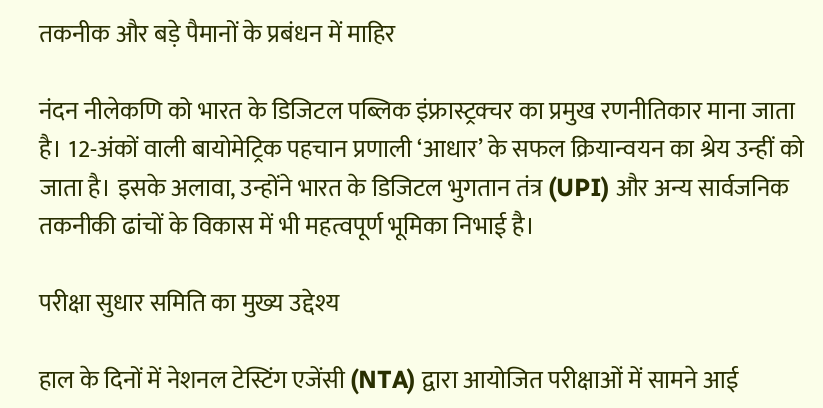तकनीक और बड़े पैमानों के प्रबंधन में माहिर

नंदन नीलेकणि को भारत के डिजिटल पब्लिक इंफ्रास्ट्रक्चर का प्रमुख रणनीतिकार माना जाता है। 12-अंकों वाली बायोमेट्रिक पहचान प्रणाली ‘आधार’ के सफल क्रियान्वयन का श्रेय उन्हीं को जाता है। इसके अलावा, उन्होंने भारत के डिजिटल भुगतान तंत्र (UPI) और अन्य सार्वजनिक तकनीकी ढांचों के विकास में भी महत्वपूर्ण भूमिका निभाई है।

परीक्षा सुधार समिति का मुख्य उद्देश्य

हाल के दिनों में नेशनल टेस्टिंग एजेंसी (NTA) द्वारा आयोजित परीक्षाओं में सामने आई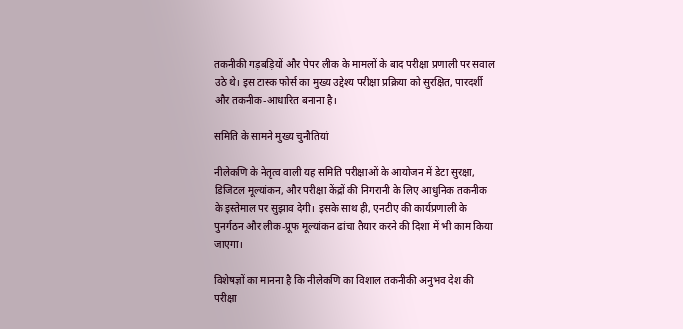तकनीकी गड़बड़ियों और पेपर लीक के मामलों के बाद परीक्षा प्रणाली पर सवाल उठे थे। इस टास्क फोर्स का मुख्य उद्देश्य परीक्षा प्रक्रिया को सुरक्षित, पारदर्शी और तकनीक-आधारित बनाना है।

समिति के सामने मुख्य चुनौतियां

नीलेकणि के नेतृत्व वाली यह समिति परीक्षाओं के आयोजन में डेटा सुरक्षा, डिजिटल मूल्यांकन, और परीक्षा केंद्रों की निगरानी के लिए आधुनिक तकनीक के इस्तेमाल पर सुझाव देगी। इसके साथ ही, एनटीए की कार्यप्रणाली के पुनर्गठन और लीक-प्रूफ मूल्यांकन ढांचा तैयार करने की दिशा में भी काम किया जाएगा।

विशेषज्ञों का मानना है कि नीलेकणि का विशाल तकनीकी अनुभव देश की परीक्षा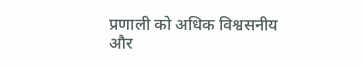प्रणाली को अधिक विश्वसनीय और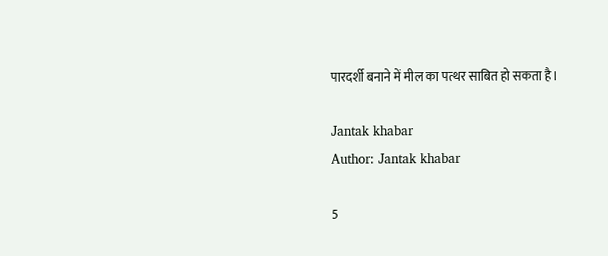पारदर्शी बनाने में मील का पत्थर साबित हो सकता है।

Jantak khabar
Author: Jantak khabar

5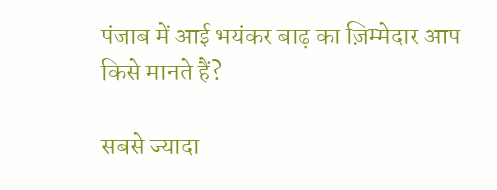पंजाब में आई भयंकर बाढ़ का ज़िम्मेदार आप किसे मानते हैं?

सबसे ज्यादा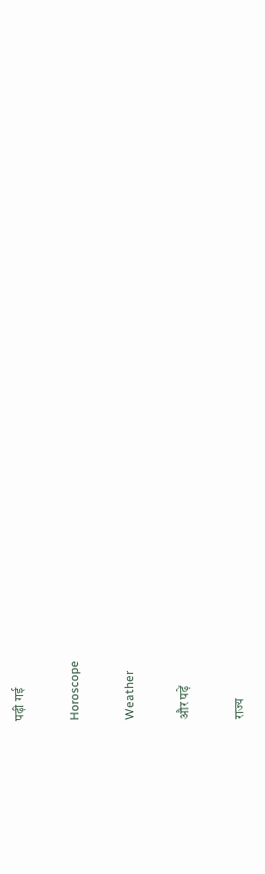पढ़ी गई

Horoscope

Weather

और पढ़ें

राज्य